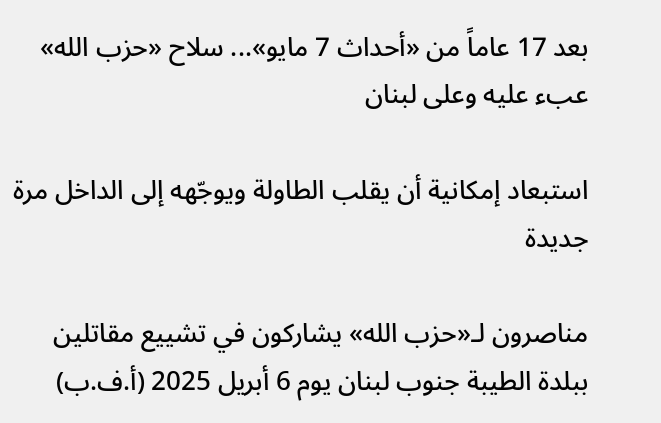بعد 17 عاماً من «أحداث 7 مايو»... سلاح «حزب الله» عبء عليه وعلى لبنان

استبعاد إمكانية أن يقلب الطاولة ويوجّهه إلى الداخل مرة جديدة

مناصرون لـ«حزب الله» يشاركون في تشييع مقاتلين ببلدة الطيبة جنوب لبنان يوم 6 أبريل 2025 (أ.ف.ب)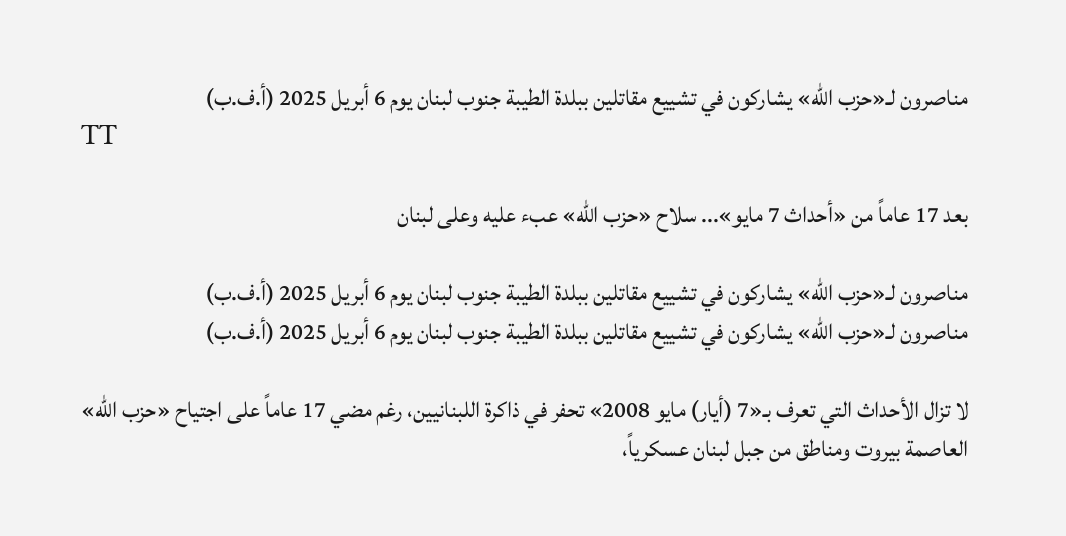مناصرون لـ«حزب الله» يشاركون في تشييع مقاتلين ببلدة الطيبة جنوب لبنان يوم 6 أبريل 2025 (أ.ف.ب)
TT

بعد 17 عاماً من «أحداث 7 مايو»... سلاح «حزب الله» عبء عليه وعلى لبنان

مناصرون لـ«حزب الله» يشاركون في تشييع مقاتلين ببلدة الطيبة جنوب لبنان يوم 6 أبريل 2025 (أ.ف.ب)
مناصرون لـ«حزب الله» يشاركون في تشييع مقاتلين ببلدة الطيبة جنوب لبنان يوم 6 أبريل 2025 (أ.ف.ب)

لا تزال الأحداث التي تعرف بـ«7 (أيار) مايو 2008» تحفر في ذاكرة اللبنانيين، رغم مضي 17 عاماً على اجتياح «حزب الله» العاصمة بيروت ومناطق من جبل لبنان عسكرياً،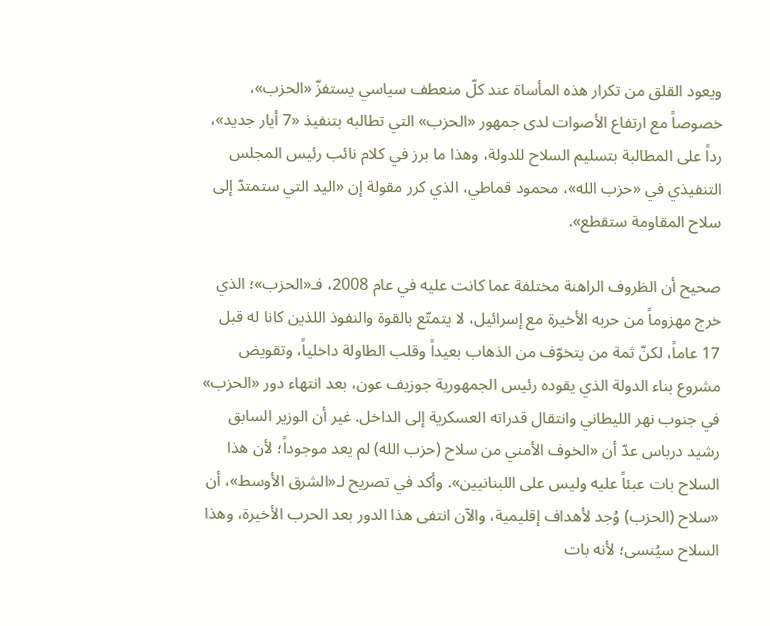ويعود القلق من تكرار هذه المأساة عند كلّ منعطف سياسي يستفزّ «الحزب»، خصوصاً مع ارتفاع الأصوات لدى جمهور «الحزب» التي تطالبه بتنفيذ «7 أيار جديد»، رداً على المطالبة بتسليم السلاح للدولة، وهذا ما برز في كلام نائب رئيس المجلس التنفيذي في «حزب الله»، محمود قماطي، الذي كرر مقولة إن «اليد التي ستمتدّ إلى سلاح المقاومة ستقطع».

صحيح أن الظروف الراهنة مختلفة عما كانت عليه في عام 2008، فـ«الحزب»؛ الذي خرج مهزوماً من حربه الأخيرة مع إسرائيل، لا يتمتّع بالقوة والنفوذ اللذين كانا له قبل 17 عاماً، لكنّ ثمة من يتخوّف من الذهاب بعيداً وقلب الطاولة داخلياً، وتقويض مشروع بناء الدولة الذي يقوده رئيس الجمهورية جوزيف عون، بعد انتهاء دور «الحزب» في جنوب نهر الليطاني وانتقال قدراته العسكرية إلى الداخل. غير أن الوزير السابق رشيد درباس عدّ أن «الخوف الأمني من سلاح (حزب الله) لم يعد موجوداً؛ لأن هذا السلاح بات عبئاً عليه وليس على اللبنانيين». وأكد في تصريح لـ«الشرق الأوسط»، أن «سلاح (الحزب) وُجد لأهداف إقليمية، والآن انتفى هذا الدور بعد الحرب الأخيرة، وهذا السلاح سيُنسى؛ لأنه بات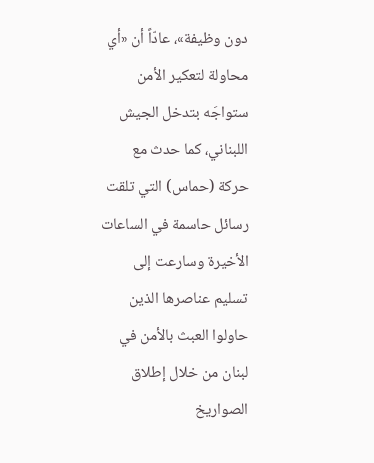دون وظيفة»، عادّاً أن «أي محاولة لتعكير الأمن ستواجَه بتدخل الجيش اللبناني، كما حدث مع حركة (حماس) التي تلقت رسائل حاسمة في الساعات الأخيرة وسارعت إلى تسليم عناصرها الذين حاولوا العبث بالأمن في لبنان من خلال إطلاق الصواريخ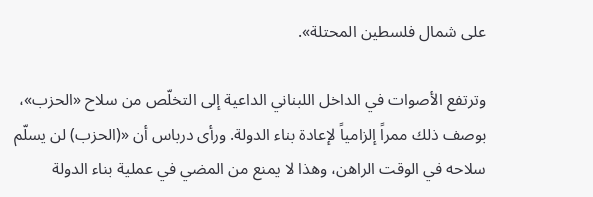على شمال فلسطين المحتلة».

وترتفع الأصوات في الداخل اللبناني الداعية إلى التخلّص من سلاح «الحزب»، بوصف ذلك ممراً إلزامياً لإعادة بناء الدولة. ورأى درباس أن «(الحزب) لن يسلّم سلاحه في الوقت الراهن، وهذا لا يمنع من المضي في عملية بناء الدولة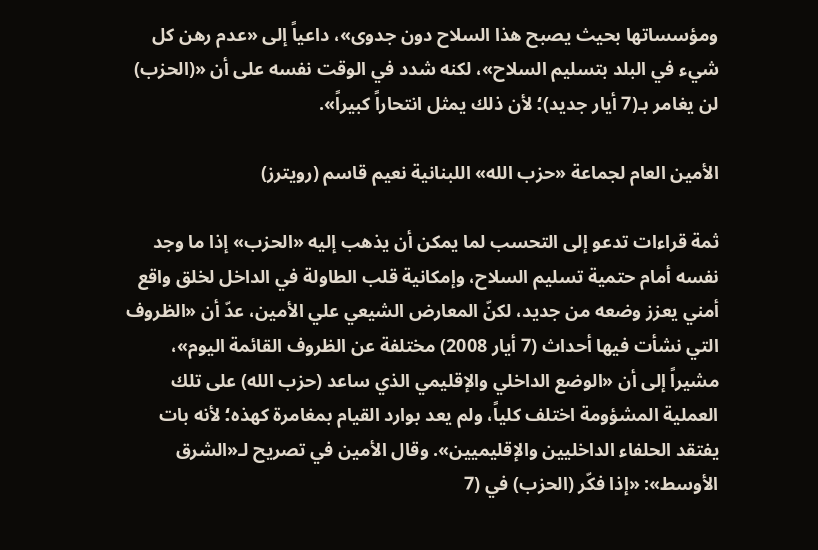ومؤسساتها بحيث يصبح هذا السلاح دون جدوى»، داعياً إلى «عدم رهن كل شيء في البلد بتسليم السلاح»، لكنه شدد في الوقت نفسه على أن «(الحزب) لن يغامر بـ(7 أيار جديد)؛ لأن ذلك يمثل انتحاراً كبيراً».

الأمين العام لجماعة «حزب الله» اللبنانية نعيم قاسم (رويترز)

ثمة قراءات تدعو إلى التحسب لما يمكن أن يذهب إليه «الحزب» إذا ما وجد نفسه أمام حتمية تسليم السلاح، وإمكانية قلب الطاولة في الداخل لخلق واقع أمني يعزز وضعه من جديد، لكنّ المعارض الشيعي علي الأمين، عدّ أن «الظروف التي نشأت فيها أحداث (7 أيار 2008) مختلفة عن الظروف القائمة اليوم»، مشيراً إلى أن «الوضع الداخلي والإقليمي الذي ساعد (حزب الله) على تلك العملية المشؤومة اختلف كلياً، ولم يعد بوارد القيام بمغامرة كهذه؛ لأنه بات يفتقد الحلفاء الداخليين والإقليميين». وقال الأمين في تصريح لـ«الشرق الأوسط»: «إذا فكّر (الحزب) في (7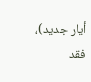أيار جديد)، فقد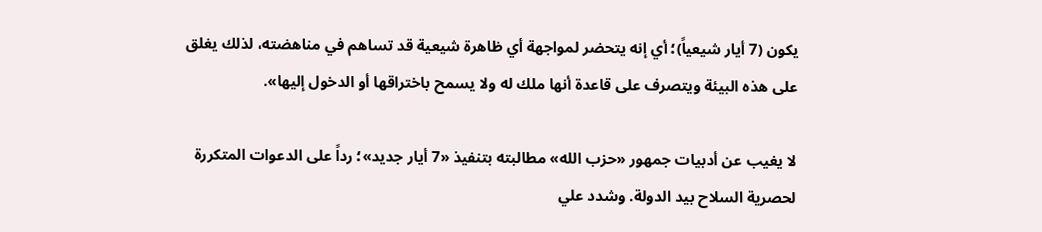يكون (7 أيار شيعياً)؛ أي إنه يتحضر لمواجهة أي ظاهرة شيعية قد تساهم في مناهضته، لذلك يغلق على هذه البيئة ويتصرف على قاعدة أنها ملك له ولا يسمح باختراقها أو الدخول إليها».

لا يغيب عن أدبيات جمهور «حزب الله» مطالبته بتنفيذ «7 أيار جديد»؛ رداً على الدعوات المتكررة لحصرية السلاح بيد الدولة. وشدد علي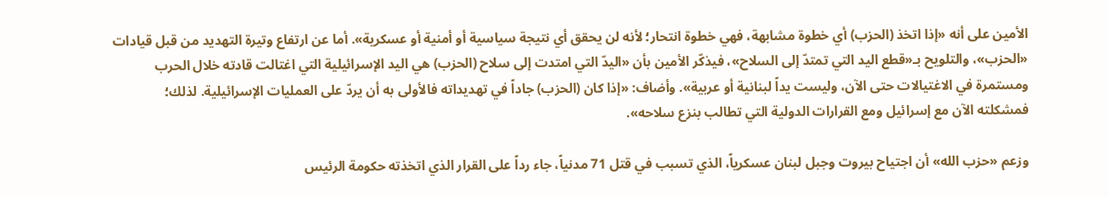الأمين على أنه «إذا اتخذ (الحزب) أي خطوة مشابهة، فهي خطوة انتحار؛ لأنه لن يحقق أي نتيجة سياسية أو أمنية أو عسكرية». أما عن ارتفاع وتيرة التهديد من قبل قيادات «الحزب»، والتلويح بـ«قطع اليد التي تمتدّ إلى السلاح»، فيذكّر الأمين بأن «اليدّ التي امتدت إلى سلاح (الحزب) هي اليد الإسرائيلية التي اغتالت قادته خلال الحرب ومستمرة في الاغتيالات حتى الآن، وليست يداً لبنانية أو عربية». وأضاف: «إذا كان (الحزب) جاداً في تهديداته فالأولى به أن يردّ على العمليات الإسرائيلية. لذلك؛ فمشكلته الآن مع إسرائيل ومع القرارات الدولية التي تطالب بنزع سلاحه».

وزعم «حزب الله» أن اجتياح بيروت وجبل لبنان عسكرياً، الذي تسبب في قتل 71 مدنياً، جاء رداً على القرار الذي اتخذته حكومة الرئيس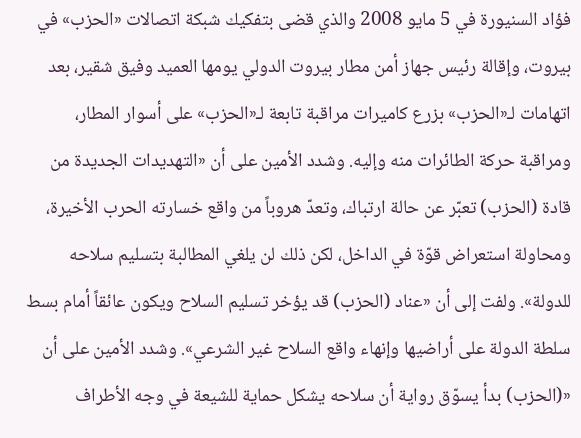فؤاد السنيورة في 5 مايو 2008 والذي قضى بتفكيك شبكة اتصالات «الحزب» في بيروت، وإقالة رئيس جهاز أمن مطار بيروت الدولي يومها العميد وفيق شقير، بعد اتهامات لـ«الحزب» بزرع كاميرات مراقبة تابعة لـ«الحزب» على أسوار المطار، ومراقبة حركة الطائرات منه وإليه. وشدد الأمين على أن «التهديدات الجديدة من قادة (الحزب) تعبّر عن حالة ارتباك، وتعدّ هروباً من واقع خسارته الحرب الأخيرة، ومحاولة استعراض قوّة في الداخل، لكن ذلك لن يلغي المطالبة بتسليم سلاحه للدولة». ولفت إلى أن «عناد (الحزب) قد يؤخر تسليم السلاح ويكون عائقاً أمام بسط سلطة الدولة على أراضيها وإنهاء واقع السلاح غير الشرعي». وشدد الأمين على أن «(الحزب) بدأ يسوّق رواية أن سلاحه يشكل حماية للشيعة في وجه الأطراف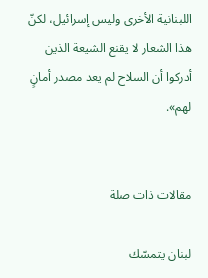اللبنانية الأخرى وليس إسرائيل، لكنّ هذا الشعار لا يقنع الشيعة الذين أدركوا أن السلاح لم يعد مصدر أمانٍ لهم».


مقالات ذات صلة

لبنان يتمسّك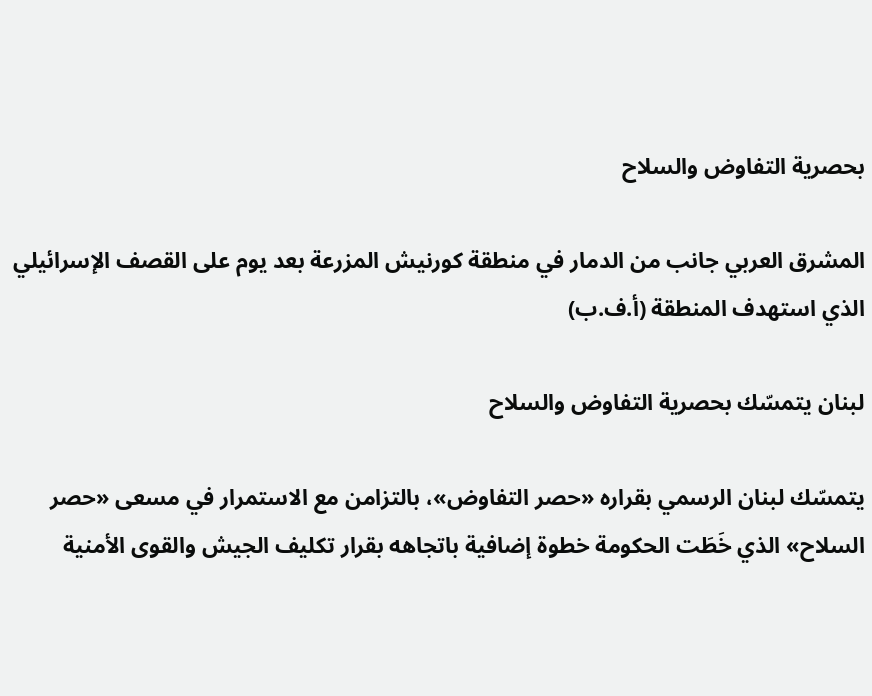بحصرية التفاوض والسلاح

المشرق العربي جانب من الدمار في منطقة كورنيش المزرعة بعد يوم على القصف الإسرائيلي الذي استهدف المنطقة (أ.ف.ب)

لبنان يتمسّك بحصرية التفاوض والسلاح

يتمسّك لبنان الرسمي بقراره «حصر التفاوض»، بالتزامن مع الاستمرار في مسعى «حصر السلاح» الذي خَطَت الحكومة خطوة إضافية باتجاهه بقرار تكليف الجيش والقوى الأمنية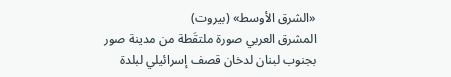«الشرق الأوسط» (بيروت)
المشرق العربي صورة ملتقَطة من مدينة صور بجنوب لبنان لدخان قصف إسرائيلي لبلدة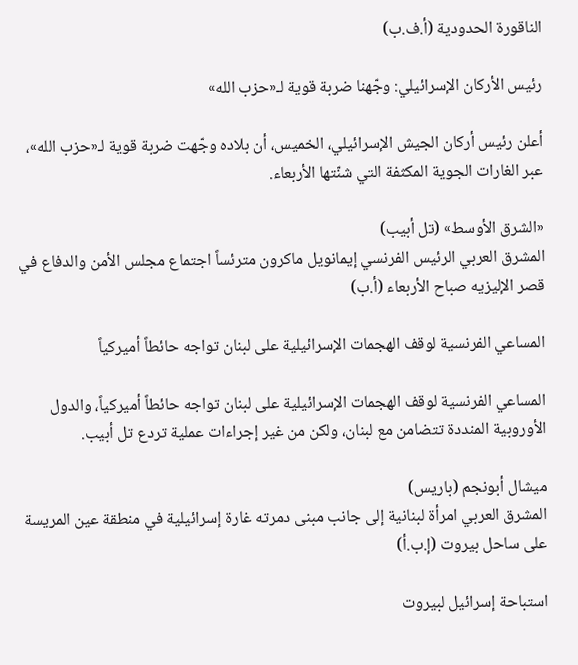الناقورة الحدودية (أ.ف.ب)

رئيس الأركان الإسرائيلي: وجّهنا ضربة قوية لـ«حزب الله»

أعلن رئيس أركان الجيش الإسرائيلي، الخميس، أن بلاده وجّهت ضربة قوية لـ«حزب الله»، عبر الغارات الجوية المكثفة التي شنّتها الأربعاء.

«الشرق الأوسط» (تل أبيب)
المشرق العربي الرئيس الفرنسي إيمانويل ماكرون مترئساً اجتماع مجلس الأمن والدفاع في قصر الإليزيه صباح الأربعاء (أ.ب)

المساعي الفرنسية لوقف الهجمات الإسرائيلية على لبنان تواجه حائطاً أميركياً

المساعي الفرنسية لوقف الهجمات الإسرائيلية على لبنان تواجه حائطاً أميركياً، والدول الأوروبية المنددة تتضامن مع لبنان، ولكن من غير إجراءات عملية تردع تل أبيب.

ميشال أبونجم (باريس)
المشرق العربي امرأة لبنانية إلى جانب مبنى دمرته غارة إسرائيلية في منطقة عين المريسة على ساحل بيروت (إ.ب.أ)

استباحة إسرائيل لبيروت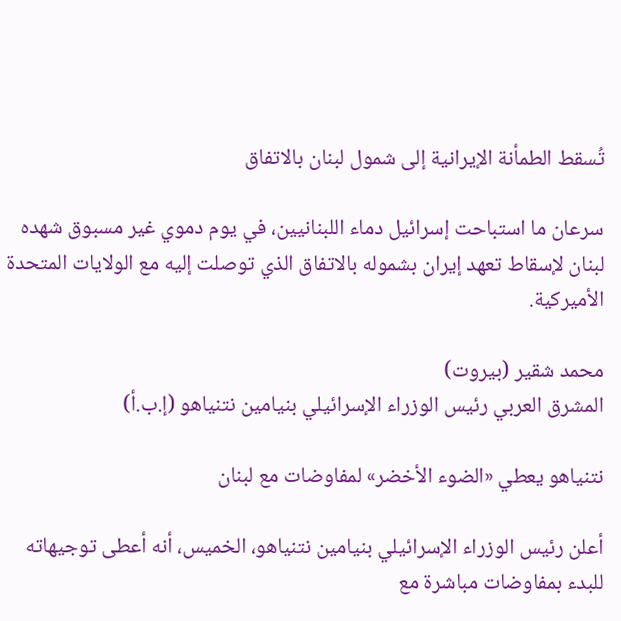تُسقط الطمأنة الإيرانية إلى شمول لبنان بالاتفاق

سرعان ما استباحت إسرائيل دماء اللبنانيين، في يوم دموي غير مسبوق شهده لبنان لإسقاط تعهد إيران بشموله بالاتفاق الذي توصلت إليه مع الولايات المتحدة الأميركية.

محمد شقير (بيروت)
المشرق العربي رئيس الوزراء الإسرائيلي بنيامين نتنياهو (إ.ب.أ)

نتنياهو يعطي «الضوء الأخضر» لمفاوضات مع لبنان

أعلن رئيس الوزراء الإسرائيلي بنيامين نتنياهو، الخميس، أنه أعطى توجيهاته للبدء بمفاوضات مباشرة مع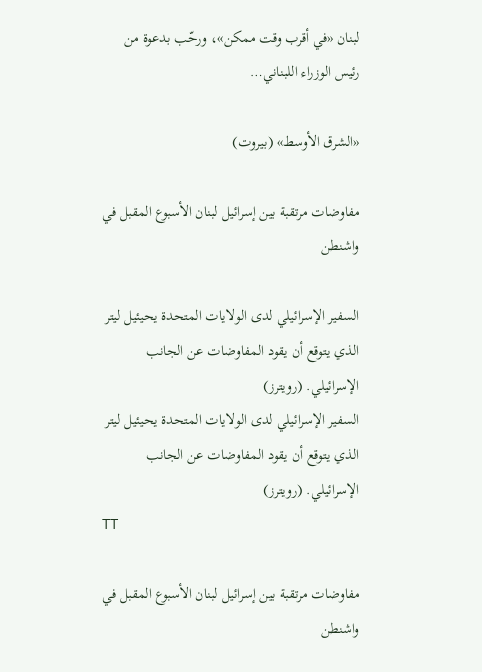لبنان «في أقرب وقت ممكن»، ورحّب بدعوة من رئيس الوزراء اللبناني…

«الشرق الأوسط» (بيروت)

مفاوضات مرتقبة بين إسرائيل لبنان الأسبوع المقبل في واشنطن

السفير الإسرائيلي لدى الولايات المتحدة يحيئيل ليتر الذي يتوقع أن يقود المفاوضات عن الجانب الإسرائيلي. (رويترز)
السفير الإسرائيلي لدى الولايات المتحدة يحيئيل ليتر الذي يتوقع أن يقود المفاوضات عن الجانب الإسرائيلي. (رويترز)
TT

مفاوضات مرتقبة بين إسرائيل لبنان الأسبوع المقبل في واشنطن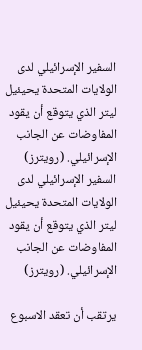السفير الإسرائيلي لدى الولايات المتحدة يحيئيل ليتر الذي يتوقع أن يقود المفاوضات عن الجانب الإسرائيلي. (رويترز)
السفير الإسرائيلي لدى الولايات المتحدة يحيئيل ليتر الذي يتوقع أن يقود المفاوضات عن الجانب الإسرائيلي. (رويترز)

يرتقب أن تعقد الاسبوع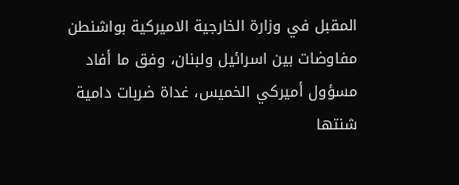المقبل في وزارة الخارجية الاميركية بواشنطن مفاوضات بين اسرائيل ولبنان، وفق ما أفاد مسؤول أميركي الخميس، غداة ضربات دامية شنتها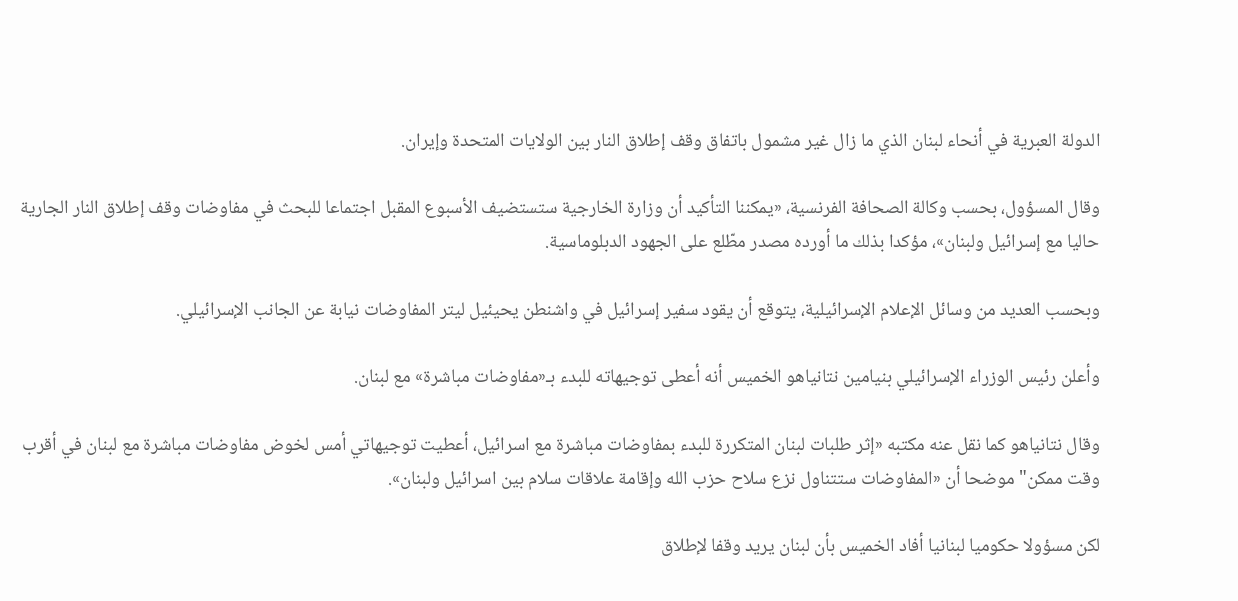الدولة العبرية في أنحاء لبنان الذي ما زال غير مشمول باتفاق وقف إطلاق النار بين الولايات المتحدة وإيران.

وقال المسؤول، بحسب وكالة الصحافة الفرنسية، «يمكننا التأكيد أن وزارة الخارجية ستستضيف الأسبوع المقبل اجتماعا للبحث في مفاوضات وقف إطلاق النار الجارية حاليا مع إسرائيل ولبنان»، مؤكدا بذلك ما أورده مصدر مطّلع على الجهود الدبلوماسية.

وبحسب العديد من وسائل الإعلام الإسرائيلية، يتوقع أن يقود سفير إسرائيل في واشنطن يحيئيل ليتر المفاوضات نيابة عن الجانب الإسرائيلي.

وأعلن رئيس الوزراء الإسرائيلي بنيامين نتانياهو الخميس أنه أعطى توجيهاته للبدء بـ«مفاوضات مباشرة» مع لبنان.

وقال نتانياهو كما نقل عنه مكتبه «إثر طلبات لبنان المتكررة للبدء بمفاوضات مباشرة مع اسرائيل، أعطيت توجيهاتي أمس لخوض مفاوضات مباشرة مع لبنان في أقرب وقت ممكن" موضحا أن «المفاوضات ستتناول نزع سلاح حزب الله وإقامة علاقات سلام بين اسرائيل ولبنان».

لكن مسؤولا حكوميا لبنانيا أفاد الخميس بأن لبنان يريد وقفا لإطلاق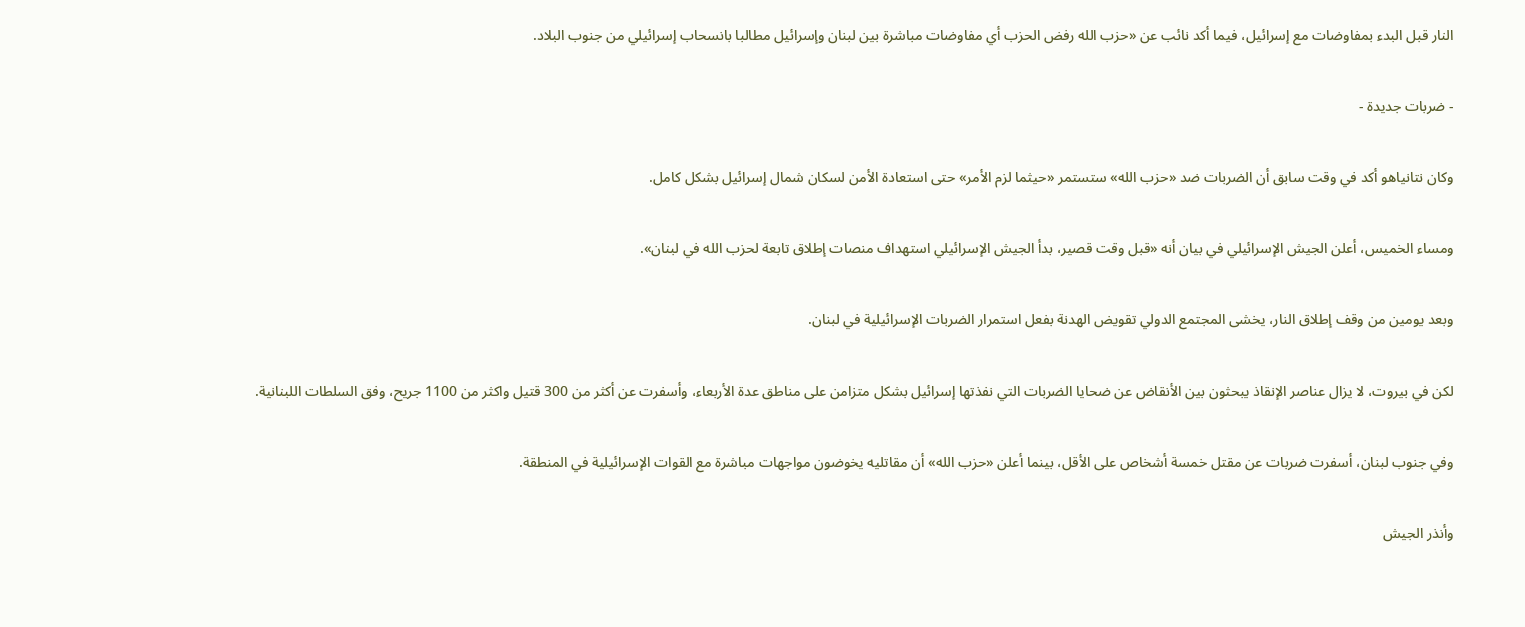النار قبل البدء بمفاوضات مع إسرائيل، فيما أكد نائب عن «حزب الله رفض الحزب أي مفاوضات مباشرة بين لبنان وإسرائيل مطالبا بانسحاب إسرائيلي من جنوب البلاد.

- ضربات جديدة -

وكان نتانياهو أكد في وقت سابق أن الضربات ضد «حزب الله» ستستمر «حيثما لزم الأمر» حتى استعادة الأمن لسكان شمال إسرائيل بشكل كامل.

ومساء الخميس، أعلن الجيش الإسرائيلي في بيان أنه «قبل وقت قصير، بدأ الجيش الإسرائيلي استهداف منصات إطلاق تابعة لحزب الله في لبنان».

وبعد يومين من وقف إطلاق النار، يخشى المجتمع الدولي تقويض الهدنة بفعل استمرار الضربات الإسرائيلية في لبنان.

لكن في بيروت، لا يزال عناصر الإنقاذ يبحثون بين الأنقاض عن ضحايا الضربات التي نفذتها إسرائيل بشكل متزامن على مناطق عدة الأربعاء، وأسفرت عن أكثر من 300 قتيل واكثر من 1100 جريح، وفق السلطات اللبنانية.

وفي جنوب لبنان، أسفرت ضربات عن مقتل خمسة أشخاص على الأقل، بينما أعلن «حزب الله» أن مقاتليه يخوضون مواجهات مباشرة مع القوات الإسرائيلية في المنطقة.

وأنذر الجيش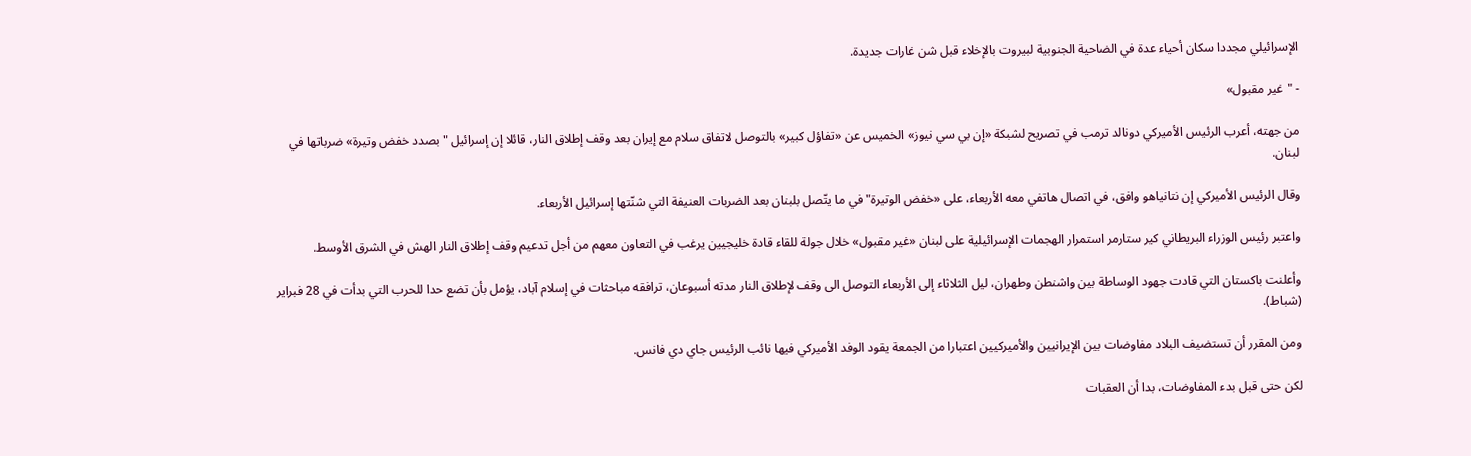الإسرائيلي مجددا سكان أحياء عدة في الضاحية الجنوبية لبيروت بالإخلاء قبل شن غارات جديدة.

- "غير مقبول»

من جهته، أعرب الرئيس الأميركي دونالد ترمب في تصريح لشبكة «إن بي سي نيوز» الخميس عن «تفاؤل كبير» بالتوصل لاتفاق سلام مع إيران بعد وقف إطلاق النار، قائلا إن إسرائيل "بصدد خفض وتيرة» ضرباتها في لبنان.

وقال الرئيس الأميركي إن نتانياهو وافق، في اتصال هاتفي معه الأربعاء، على «خفض الوتيرة" في ما يتّصل بلبنان بعد الضربات العنيفة التي شنّتها إسرائيل الأربعاء.

واعتبر رئيس الوزراء البريطاني كير ستارمر استمرار الهجمات الإسرائيلية على لبنان «غير مقبول» خلال جولة للقاء قادة خليجيين يرغب في التعاون معهم من أجل تدعيم وقف إطلاق النار الهش في الشرق الأوسط.

وأعلنت باكستان التي قادت جهود الوساطة بين واشنطن وطهران، ليل الثلاثاء إلى الأربعاء التوصل الى وقف لإطلاق النار مدته أسبوعان، ترافقه مباحثات في إسلام آباد، يؤمل بأن تضع حدا للحرب التي بدأت في 28 فبراير (شباط).

ومن المقرر أن تستضيف البلاد مفاوضات بين الإيرانيين والأميركيين اعتبارا من الجمعة يقود الوفد الأميركي فيها نائب الرئيس جاي دي فانس.

لكن حتى قبل بدء المفاوضات، بدا أن العقبات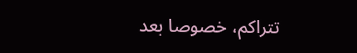تتراكم، خصوصا بعد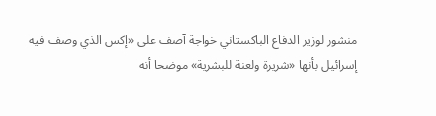منشور لوزير الدفاع الباكستاني خواجة آصف على «إكس الذي وصف فيه إسرائيل بأنها «شريرة ولعنة للبشرية» موضحا أنه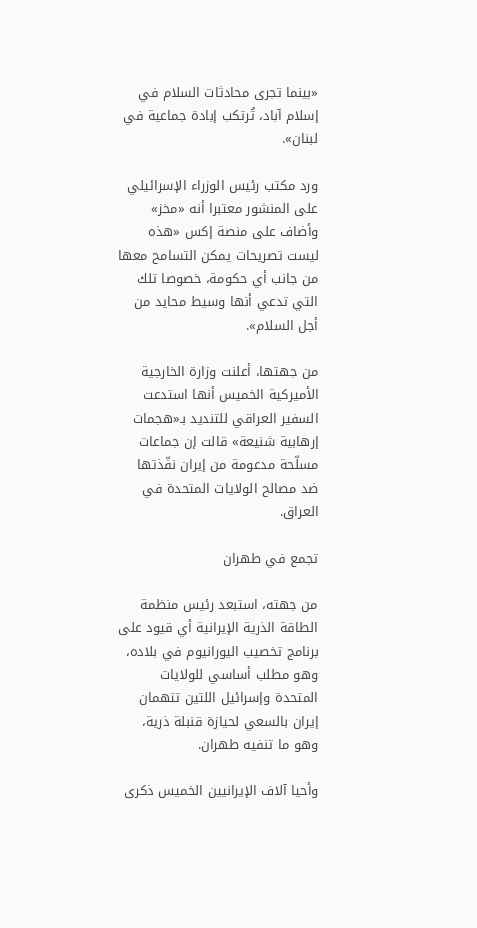«بينما تجرى محادثات السلام في إسلام آباد، تُرتكب إبادة جماعية في لبنان».

ورد مكتب رئيس الوزراء الإسرائيلي على المنشور معتبرا أنه «مخز» وأضاف على منصة إكس «هذه ليست تصريحات يمكن التسامح معها من جانب أي حكومة، خصوصا تلك التي تدعي أنها وسيط محايد من أجل السلام».

من جهتها، أعلنت وزارة الخارجية الأميركية الخميس أنها استدعت السفير العراقي للتنديد بـ«هجمات إرهابية شنيعة» قالت إن جماعات مسلّحة مدعومة من إيران نفّذتها ضد مصالح الولايات المتحدة في العراق.

تجمع في طهران

من جهته، استبعد رئيس منظمة الطاقة الذرية الإيرانية أي قيود على برنامج تخصيب اليورانيوم في بلاده، وهو مطلب أساسي للولايات المتحدة وإسرائيل اللتين تتهمان إيران بالسعي لحيازة قنبلة ذرية، وهو ما تنفيه طهران.

وأحيا آلاف الإيرانيين الخميس ذكرى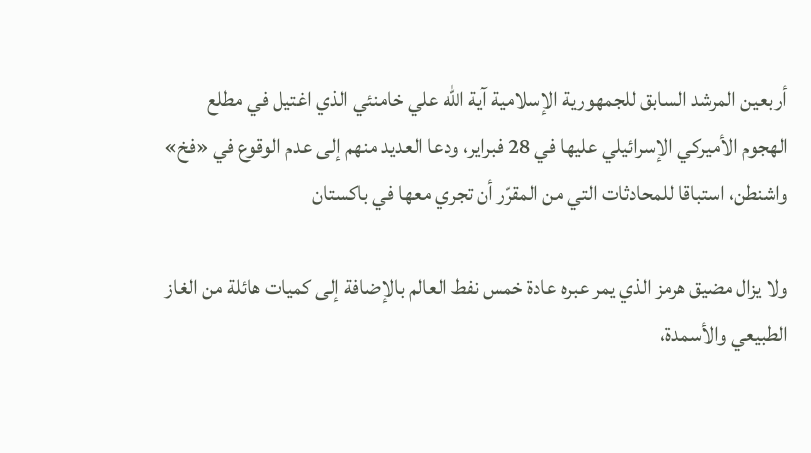أربعين المرشد السابق للجمهورية الإسلامية آية الله علي خامنئي الذي اغتيل في مطلع الهجوم الأميركي الإسرائيلي عليها في 28 فبراير، ودعا العديد منهم إلى عدم الوقوع في «فخ» واشنطن، استباقا للمحادثات التي من المقرّر أن تجري معها في باكستان

ولا يزال مضيق هرمز الذي يمر عبره عادة خمس نفط العالم بالإضافة إلى كميات هائلة من الغاز الطبيعي والأسمدة،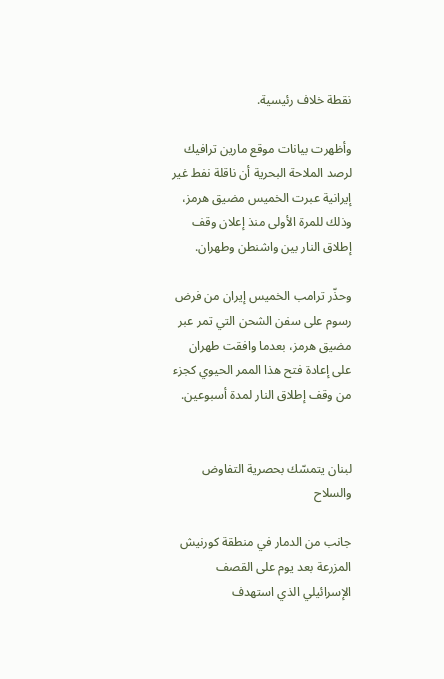نقطة خلاف رئيسية.

وأظهرت بيانات موقع مارين ترافيك لرصد الملاحة البحرية أن ناقلة نفط غير إيرانية عبرت الخميس مضيق هرمز، وذلك للمرة الأولى منذ إعلان وقف إطلاق النار بين واشنطن وطهران.

وحذّر ترامب الخميس إيران من فرض رسوم على سفن الشحن التي تمر عبر مضيق هرمز، بعدما وافقت طهران على إعادة فتح هذا الممر الحيوي كجزء من وقف إطلاق النار لمدة أسبوعين.


لبنان يتمسّك بحصرية التفاوض والسلاح

جانب من الدمار في منطقة كورنيش المزرعة بعد يوم على القصف الإسرائيلي الذي استهدف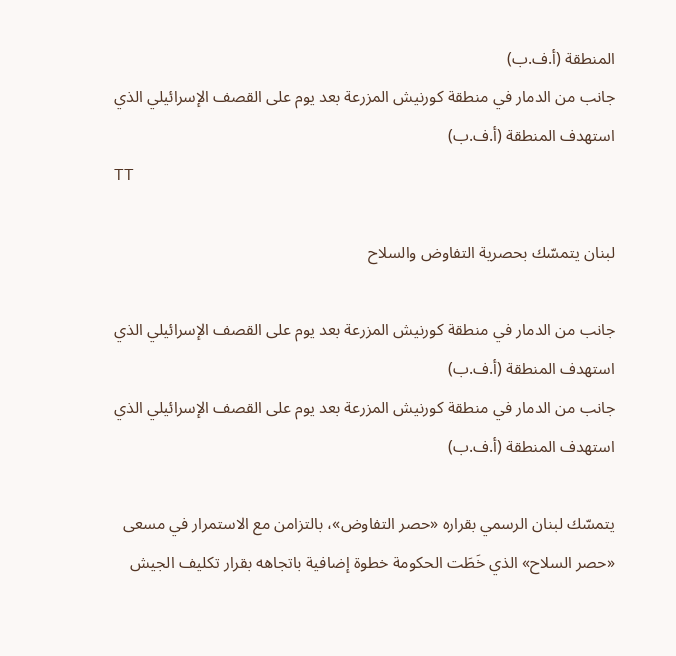المنطقة (أ.ف.ب)
جانب من الدمار في منطقة كورنيش المزرعة بعد يوم على القصف الإسرائيلي الذي استهدف المنطقة (أ.ف.ب)
TT

لبنان يتمسّك بحصرية التفاوض والسلاح

جانب من الدمار في منطقة كورنيش المزرعة بعد يوم على القصف الإسرائيلي الذي استهدف المنطقة (أ.ف.ب)
جانب من الدمار في منطقة كورنيش المزرعة بعد يوم على القصف الإسرائيلي الذي استهدف المنطقة (أ.ف.ب)

يتمسّك لبنان الرسمي بقراره «حصر التفاوض»، بالتزامن مع الاستمرار في مسعى «حصر السلاح» الذي خَطَت الحكومة خطوة إضافية باتجاهه بقرار تكليف الجيش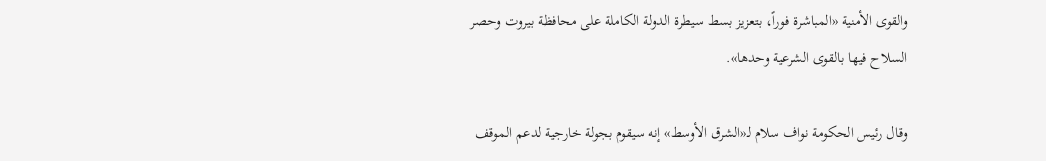والقوى الأمنية «المباشرة فوراً، بتعزيز بسط سيطرة الدولة الكاملة على محافظة بيروت وحصر السلاح فيها بالقوى الشرعية وحدها».

وقال رئيس الحكومة نواف سلام لـ«الشرق الأوسط» إنه سيقوم بجولة خارجية لدعم الموقف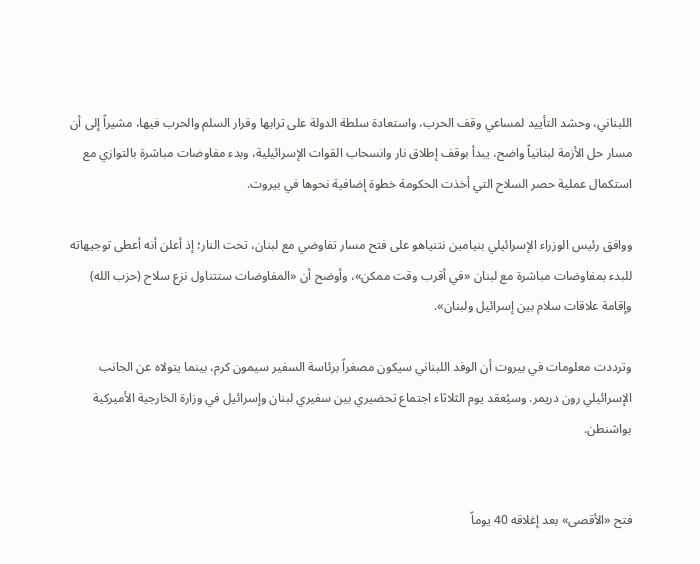اللبناني، وحشد التأييد لمساعي وقف الحرب، واستعادة سلطة الدولة على ترابها وقرار السلم والحرب فيها، مشيراً إلى أن مسار حل الأزمة لبنانياً واضح، يبدأ بوقف إطلاق نار وانسحاب القوات الإسرائيلية، وبدء مفاوضات مباشرة بالتوازي مع استكمال عملية حصر السلاح التي أخذت الحكومة خطوة إضافية نحوها في بيروت.

ووافق رئيس الوزراء الإسرائيلي بنيامين نتنياهو على فتح مسار تفاوضي مع لبنان، تحت النار؛ إذ أعلن أنه أعطى توجيهاته للبدء بمفاوضات مباشرة مع لبنان «في أقرب وقت ممكن»، وأوضح أن «المفاوضات ستتناول نزع سلاح (حزب الله) وإقامة علاقات سلام بين إسرائيل ولبنان».

وترددت معلومات في بيروت أن الوفد اللبناني سيكون مصغراً برئاسة السفير سيمون كرم، بينما يتولاه عن الجانب الإسرائيلي رون دريمر. وسيُعقد يوم الثلاثاء اجتماع تحضيري بين سفيري لبنان وإسرائيل في وزارة الخارجية الأميركية بواشنطن.


فتح «الأقصى» بعد إغلاقه 40 يوماً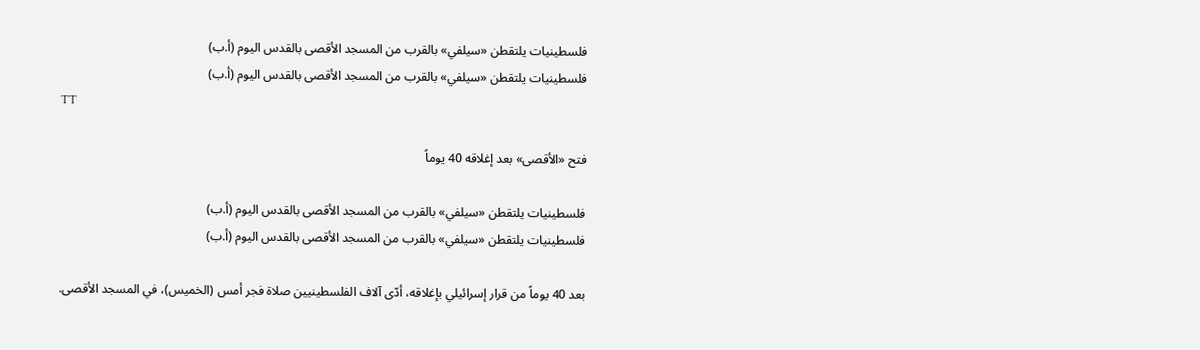فلسطينيات يلتقطن «سيلفي» بالقرب من المسجد الأقصى بالقدس اليوم (أ.ب)
فلسطينيات يلتقطن «سيلفي» بالقرب من المسجد الأقصى بالقدس اليوم (أ.ب)
TT

فتح «الأقصى» بعد إغلاقه 40 يوماً

فلسطينيات يلتقطن «سيلفي» بالقرب من المسجد الأقصى بالقدس اليوم (أ.ب)
فلسطينيات يلتقطن «سيلفي» بالقرب من المسجد الأقصى بالقدس اليوم (أ.ب)

بعد 40 يوماً من قرار إسرائيلي بإغلاقه، أدّى آلاف الفلسطينيين صلاة فجر أمس (الخميس)، في المسجد الأقصى.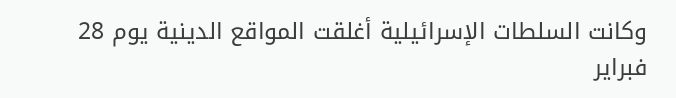وكانت السلطات الإسرائيلية أغلقت المواقع الدينية يوم 28 فبراير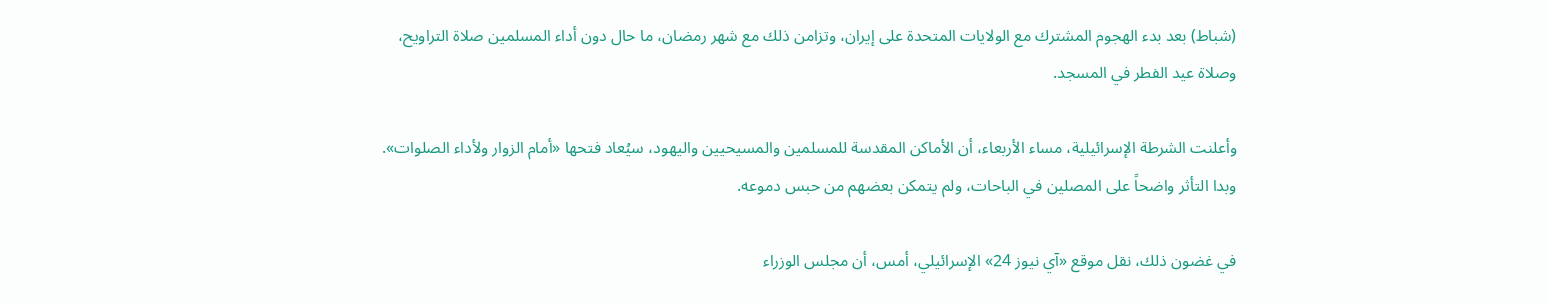(شباط) بعد بدء الهجوم المشترك مع الولايات المتحدة على إيران، وتزامن ذلك مع شهر رمضان، ما حال دون أداء المسلمين صلاة التراويح، وصلاة عيد الفطر في المسجد.

وأعلنت الشرطة الإسرائيلية، مساء الأربعاء، أن الأماكن المقدسة للمسلمين والمسيحيين واليهود، سيُعاد فتحها «أمام الزوار ولأداء الصلوات». وبدا التأثر واضحاً على المصلين في الباحات، ولم يتمكن بعضهم من حبس دموعه.

في غضون ذلك، نقل موقع «آي نيوز 24» الإسرائيلي، أمس، أن مجلس الوزراء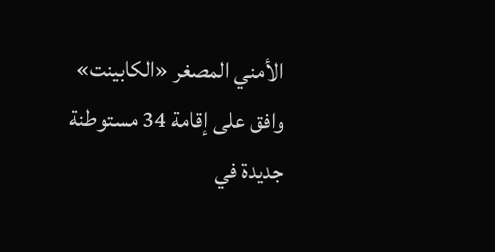الأمني المصغر «الكابينت» وافق على إقامة 34 مستوطنة جديدة في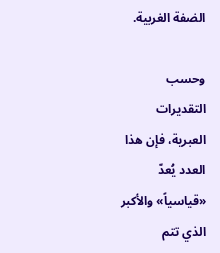الضفة الغربية.

وحسب التقديرات العبرية، فإن هذا العدد يُعدّ «قياسياً» والأكبر الذي تتم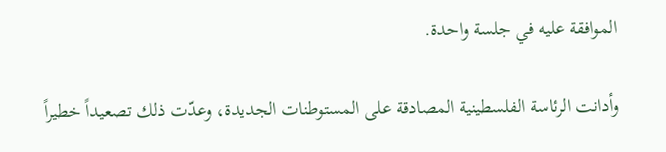الموافقة عليه في جلسة واحدة.

وأدانت الرئاسة الفلسطينية المصادقة على المستوطنات الجديدة، وعدّت ذلك تصعيداً خطيراً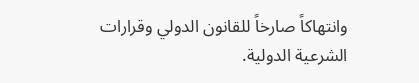وانتهاكاً صارخاً للقانون الدولي وقرارات الشرعية الدولية.